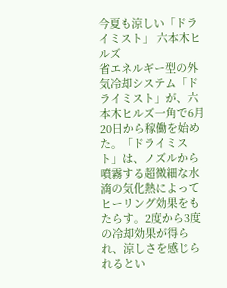今夏も涼しい「ドライミスト」 六本木ヒルズ
省エネルギー型の外気冷却システム「ドライミスト」が、六本木ヒルズ一角で6月20日から稼働を始めた。「ドライミスト」は、ノズルから噴霧する超微細な水滴の気化熱によってヒーリング効果をもたらす。2度から3度の冷却効果が得られ、涼しさを感じられるとい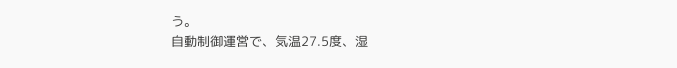う。
自動制御運営で、気温27.5度、湿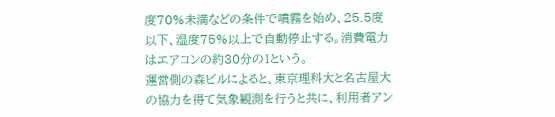度70%未満などの条件で噴霧を始め、25.5度以下、湿度75%以上で自動停止する。消費電力はエアコンの約30分の1という。
運営側の森ビルによると、東京理科大と名古屋大の協力を得て気象観測を行うと共に、利用者アン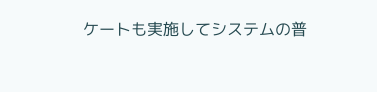ケートも実施してシステムの普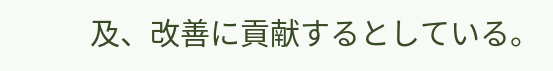及、改善に貢献するとしている。